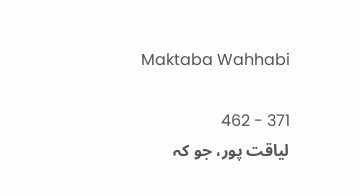Maktaba Wahhabi

371 - 462
لیاقت پور، جو کہ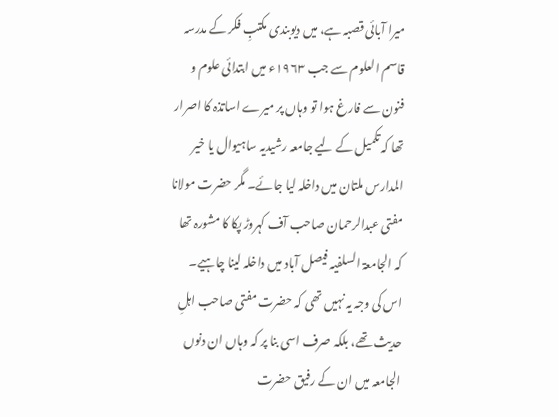میرا آبائی قصبہ ہے، میں دیوبندی مکتبِ فکر کے مدرسہ قاسم العلوم سے جب ۱۹۶۳ء میں ابتدائی علوم و فنون سے فارغ ہوا تو وہاں پر میرے اساتذہ کا اصرار تھا کہ تکمیل کے لیے جامعہ رشیدیہ ساہیوال یا خیر المدارس ملتان میں داخلہ لیا جائے۔ مگر حضرت مولانا مفتی عبدالرحمان صاحب آف کہروڑ پکا کا مشورہ تھا کہ الجامعۃ السلفیہ فیصل آباد میں داخلہ لینا چاہیے۔ اس کی وجہ یہ نہیں تھی کہ حضرت مفتی صاحب اہلِ حدیث تھے، بلکہ صرف اسی بنا پر کہ وہاں ان دنوں الجامعہ میں ان کے رفیق حضرت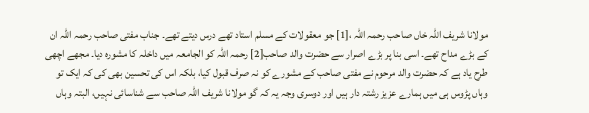مولانا شریف اللہ خاں صاحب رحمہ اللہ ،[1] جو معقولات کے مسلم استاد تھے درس دیتے تھے۔ جناب مفتی صاحب رحمہ اللہ ان کے بڑے مداح تھے۔ اسی بنا پر بڑے اصرار سے حضرت والد صاحب[2] رحمہ اللہ کو الجامعہ میں داخلہ کا مشورہ دیا۔ مجھے اچھی طرح یاد ہے کہ حضرت والد مرحوم نے مفتی صاحب کے مشورے کو نہ صرف قبول کیا، بلکہ اس کی تحسین بھی کی کہ ایک تو وہاں پڑوس ہی میں ہمارے عزیز رشتہ دار ہیں اور دوسری وجہ یہ کہ گو مولانا شریف اللہ صاحب سے شناسائی نہیں، البتہ وہاں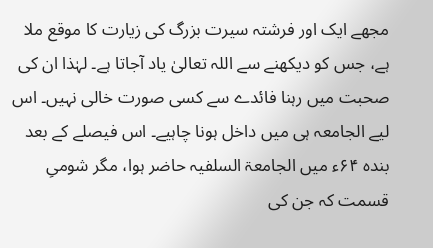مجھے ایک اور فرشتہ سیرت بزرگ کی زیارت کا موقع ملا ہے، جس کو دیکھنے سے اللہ تعالیٰ یاد آجاتا ہے۔ لہٰذا ان کی صحبت میں رہنا فائدے سے کسی صورت خالی نہیں۔ اس لیے الجامعہ ہی میں داخل ہونا چاہیے۔ اس فیصلے کے بعد بندہ ۶۴ء میں الجامعۃ السلفیہ حاضر ہوا، مگر شومیِ قسمت کہ جن کی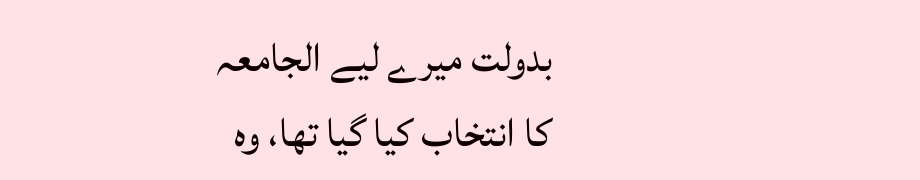بدولت میرے لیے الجامعہ کا انتخاب کیا گیا تھا، وہ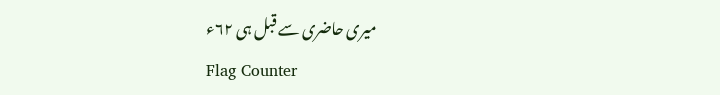میری حاضری سے قبل ہی ۶۲ء
Flag Counter